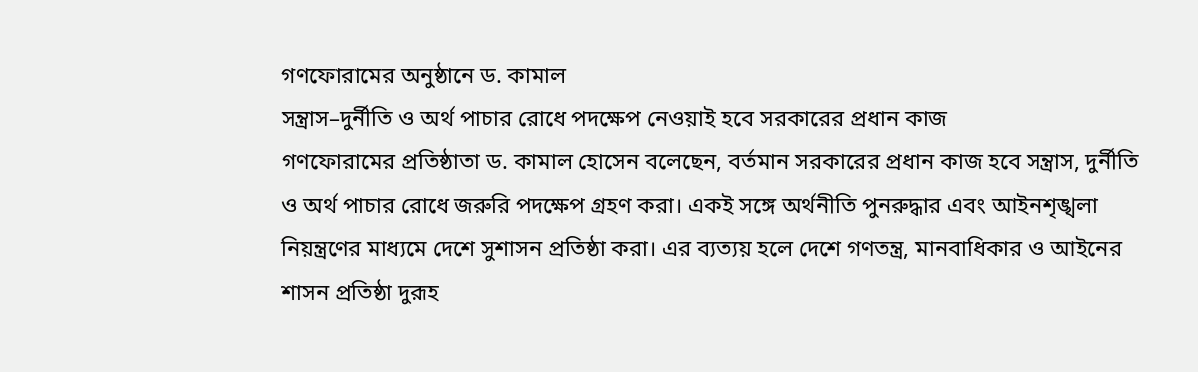গণফোরামের অনুষ্ঠানে ড. কামাল
সন্ত্রাস–দুর্নীতি ও অর্থ পাচার রোধে পদক্ষেপ নেওয়াই হবে সরকারের প্রধান কাজ
গণফোরামের প্রতিষ্ঠাতা ড. কামাল হোসেন বলেছেন, বর্তমান সরকারের প্রধান কাজ হবে সন্ত্রাস, দুর্নীতি ও অর্থ পাচার রোধে জরুরি পদক্ষেপ গ্রহণ করা। একই সঙ্গে অর্থনীতি পুনরুদ্ধার এবং আইনশৃঙ্খলা নিয়ন্ত্রণের মাধ্যমে দেশে সুশাসন প্রতিষ্ঠা করা। এর ব্যত্যয় হলে দেশে গণতন্ত্র, মানবাধিকার ও আইনের শাসন প্রতিষ্ঠা দুরূহ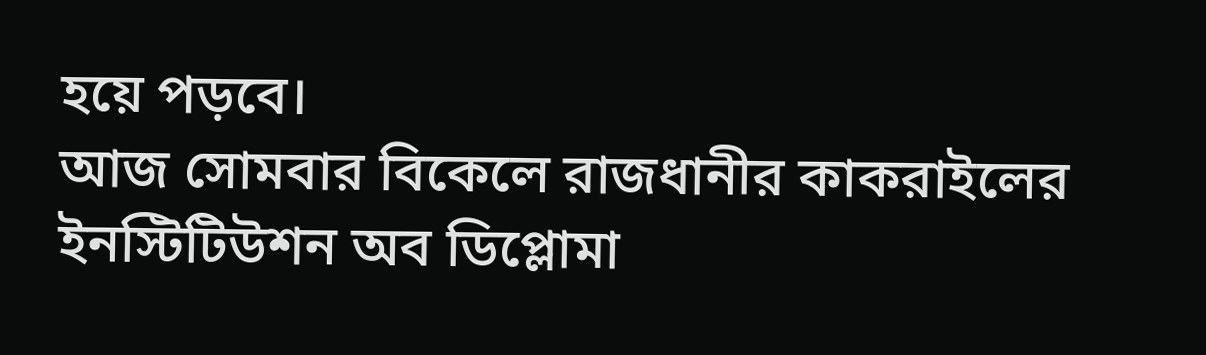হয়ে পড়বে।
আজ সোমবার বিকেলে রাজধানীর কাকরাইলের ইনস্টিটিউশন অব ডিপ্লোমা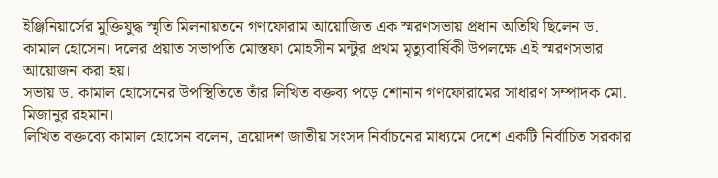ইঞ্জিনিয়ার্সের মুক্তিযুদ্ধ স্মৃতি মিলনায়তনে গণফোরাম আয়োজিত এক স্মরণসভায় প্রধান অতিথি ছিলেন ড. কামাল হোসেন। দলের প্রয়াত সভাপতি মোস্তফা মোহসীন মন্টুর প্রথম মৃত্যুবার্ষিকী উপলক্ষে এই স্মরণসভার আয়োজন করা হয়।
সভায় ড. কামাল হোসেনের উপস্থিতিতে তাঁর লিখিত বক্তব্য পড়ে শোনান গণফোরামের সাধারণ সম্পাদক মো. মিজানুর রহমান।
লিখিত বক্তব্যে কামাল হোসেন বলেন, ত্রয়োদশ জাতীয় সংসদ নির্বাচনের মাধ্যমে দেশে একটি নির্বাচিত সরকার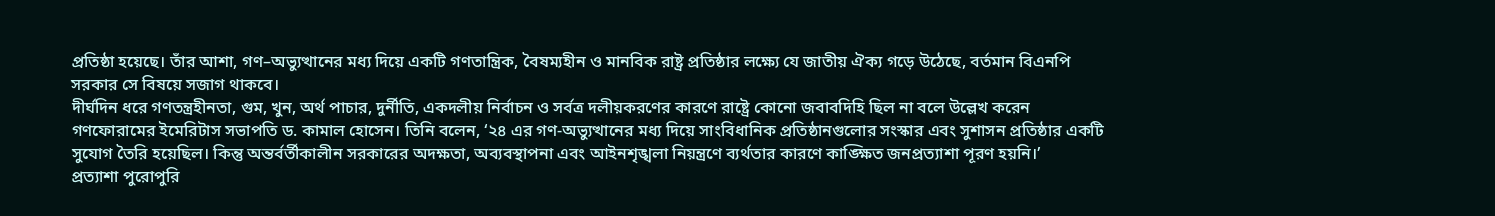প্রতিষ্ঠা হয়েছে। তাঁর আশা, গণ–অভ্যুত্থানের মধ্য দিয়ে একটি গণতান্ত্রিক, বৈষম্যহীন ও মানবিক রাষ্ট্র প্রতিষ্ঠার লক্ষ্যে যে জাতীয় ঐক্য গড়ে উঠেছে, বর্তমান বিএনপি সরকার সে বিষয়ে সজাগ থাকবে।
দীর্ঘদিন ধরে গণতন্ত্রহীনতা, গুম, খুন, অর্থ পাচার, দুর্নীতি, একদলীয় নির্বাচন ও সর্বত্র দলীয়করণের কারণে রাষ্ট্রে কোনো জবাবদিহি ছিল না বলে উল্লেখ করেন গণফোরামের ইমেরিটাস সভাপতি ড. কামাল হোসেন। তিনি বলেন, ‘২৪ এর গণ-অভ্যুত্থানের মধ্য দিয়ে সাংবিধানিক প্রতিষ্ঠানগুলোর সংস্কার এবং সুশাসন প্রতিষ্ঠার একটি সুযোগ তৈরি হয়েছিল। কিন্তু অন্তর্বর্তীকালীন সরকারের অদক্ষতা, অব্যবস্থাপনা এবং আইনশৃঙ্খলা নিয়ন্ত্রণে ব্যর্থতার কারণে কাঙ্ক্ষিত জনপ্রত্যাশা পূরণ হয়নি।’
প্রত্যাশা পুরোপুরি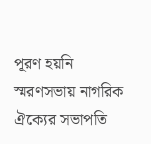পূরণ হয়নি
স্মরণসভায় নাগরিক ঐক্যের সভাপতি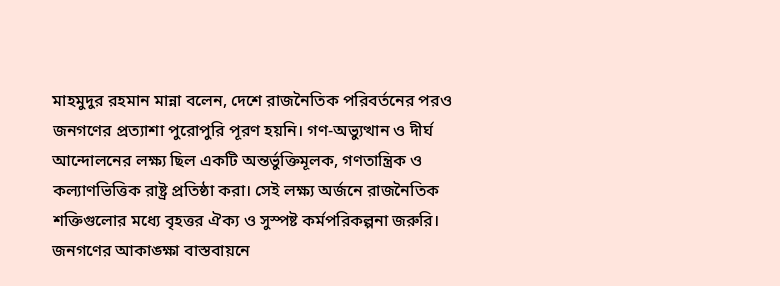মাহমুদুর রহমান মান্না বলেন, দেশে রাজনৈতিক পরিবর্তনের পরও জনগণের প্রত্যাশা পুরোপুরি পূরণ হয়নি। গণ-অভ্যুত্থান ও দীর্ঘ আন্দোলনের লক্ষ্য ছিল একটি অন্তর্ভুক্তিমূলক, গণতান্ত্রিক ও কল্যাণভিত্তিক রাষ্ট্র প্রতিষ্ঠা করা। সেই লক্ষ্য অর্জনে রাজনৈতিক শক্তিগুলোর মধ্যে বৃহত্তর ঐক্য ও সুস্পষ্ট কর্মপরিকল্পনা জরুরি। জনগণের আকাঙ্ক্ষা বাস্তবায়নে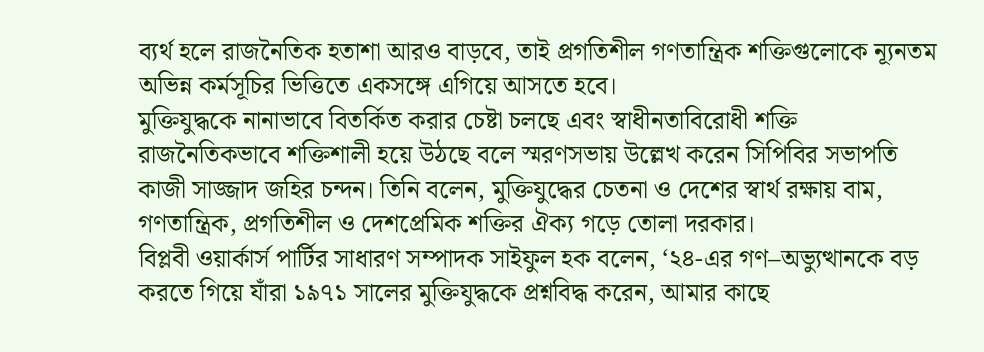ব্যর্থ হলে রাজনৈতিক হতাশা আরও বাড়বে, তাই প্রগতিশীল গণতান্ত্রিক শক্তিগুলোকে ন্যূনতম অভিন্ন কর্মসূচির ভিত্তিতে একসঙ্গে এগিয়ে আসতে হবে।
মুক্তিযুদ্ধকে নানাভাবে বিতর্কিত করার চেষ্টা চলছে এবং স্বাধীনতাবিরোধী শক্তি রাজনৈতিকভাবে শক্তিশালী হয়ে উঠছে বলে স্মরণসভায় উল্লেখ করেন সিপিবির সভাপতি কাজী সাজ্জাদ জহির চন্দন। তিনি বলেন, মুক্তিযুদ্ধের চেতনা ও দেশের স্বার্থ রক্ষায় বাম, গণতান্ত্রিক, প্রগতিশীল ও দেশপ্রেমিক শক্তির ঐক্য গড়ে তোলা দরকার।
বিপ্লবী ওয়ার্কার্স পার্টির সাধারণ সম্পাদক সাইফুল হক বলেন, ‘২৪-এর গণ–অভ্যুত্থানকে বড় করতে গিয়ে যাঁরা ১৯৭১ সালের মুক্তিযুদ্ধকে প্রশ্নবিদ্ধ করেন, আমার কাছে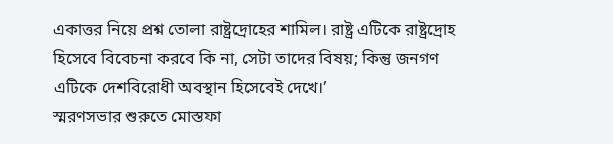একাত্তর নিয়ে প্রশ্ন তোলা রাষ্ট্রদ্রোহের শামিল। রাষ্ট্র এটিকে রাষ্ট্রদ্রোহ হিসেবে বিবেচনা করবে কি না, সেটা তাদের বিষয়; কিন্তু জনগণ এটিকে দেশবিরোধী অবস্থান হিসেবেই দেখে।’
স্মরণসভার শুরুতে মোস্তফা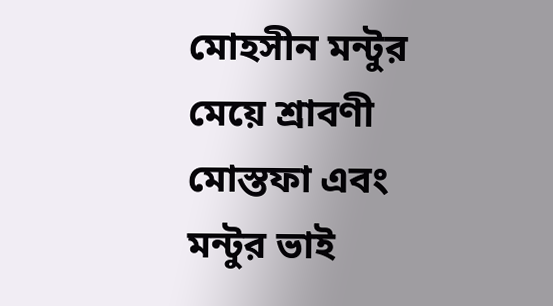মোহসীন মন্টুর মেয়ে শ্রাবণী মোস্তফা এবং মন্টুর ভাই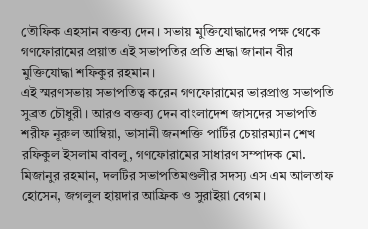তৌফিক এহসান বক্তব্য দেন। সভায় মুক্তিযোদ্ধাদের পক্ষ থেকে গণফোরামের প্রয়াত এই সভাপতির প্রতি শ্রদ্ধা জানান বীর মুক্তিযোদ্ধা শফিকুর রহমান।
এই স্মরণসভায় সভাপতিত্ব করেন গণফোরামের ভারপ্রাপ্ত সভাপতি সুব্রত চৌধুরী। আরও বক্তব্য দেন বাংলাদেশ জাসদের সভাপতি শরীফ নূরুল আম্বিয়া, ভাসানী জনশক্তি পার্টির চেয়ারম্যান শেখ রফিকুল ইসলাম বাবলু, গণফোরামের সাধারণ সম্পাদক মো. মিজানুর রহমান, দলটির সভাপতিমণ্ডলীর সদস্য এস এম আলতাফ হোসেন, জগলুল হায়দার আফ্রিক ও সুরাইয়া বেগম।